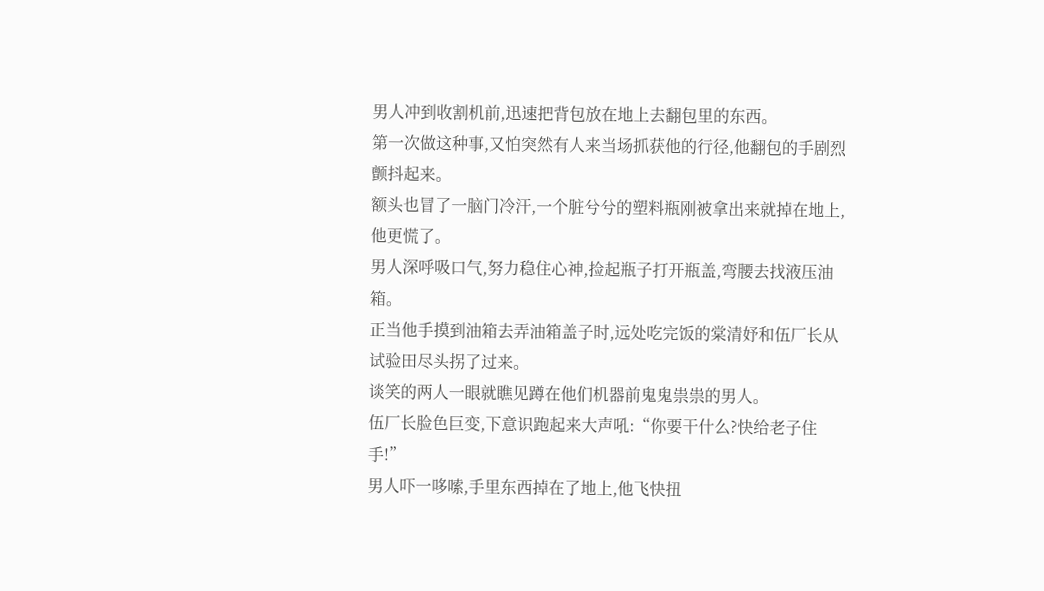男人冲到收割机前,迅速把背包放在地上去翻包里的东西。
第一次做这种事,又怕突然有人来当场抓获他的行径,他翻包的手剧烈颤抖起来。
额头也冒了一脑门冷汗,一个脏兮兮的塑料瓶刚被拿出来就掉在地上,他更慌了。
男人深呼吸口气,努力稳住心神,捡起瓶子打开瓶盖,弯腰去找液压油箱。
正当他手摸到油箱去弄油箱盖子时,远处吃完饭的棠清妤和伍厂长从试验田尽头拐了过来。
谈笑的两人一眼就瞧见蹲在他们机器前鬼鬼祟祟的男人。
伍厂长脸色巨变,下意识跑起来大声吼:“你要干什么?快给老子住手!”
男人吓一哆嗦,手里东西掉在了地上,他飞快扭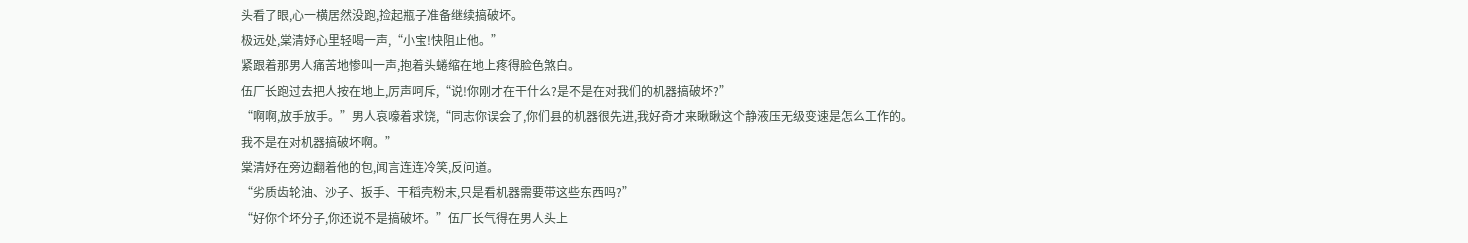头看了眼,心一横居然没跑,捡起瓶子准备继续搞破坏。
极远处,棠清妤心里轻喝一声,“小宝!快阻止他。”
紧跟着那男人痛苦地惨叫一声,抱着头蜷缩在地上疼得脸色煞白。
伍厂长跑过去把人按在地上,厉声呵斥,“说!你刚才在干什么?是不是在对我们的机器搞破坏?”
“啊啊,放手放手。”男人哀嚎着求饶,“同志你误会了,你们县的机器很先进,我好奇才来瞅瞅这个静液压无级变速是怎么工作的。
我不是在对机器搞破坏啊。”
棠清妤在旁边翻着他的包,闻言连连冷笑,反问道。
“劣质齿轮油、沙子、扳手、干稻壳粉末,只是看机器需要带这些东西吗?”
“好你个坏分子,你还说不是搞破坏。”伍厂长气得在男人头上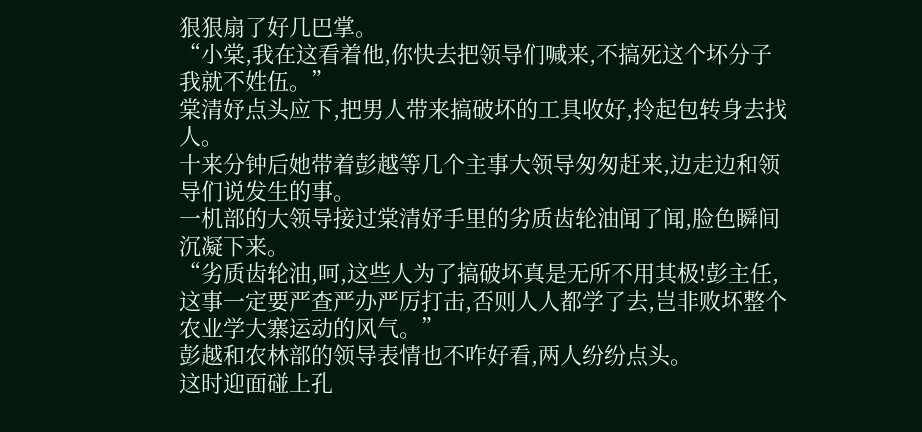狠狠扇了好几巴掌。
“小棠,我在这看着他,你快去把领导们喊来,不搞死这个坏分子我就不姓伍。”
棠清妤点头应下,把男人带来搞破坏的工具收好,拎起包转身去找人。
十来分钟后她带着彭越等几个主事大领导匆匆赶来,边走边和领导们说发生的事。
一机部的大领导接过棠清妤手里的劣质齿轮油闻了闻,脸色瞬间沉凝下来。
“劣质齿轮油,呵,这些人为了搞破坏真是无所不用其极!彭主任,这事一定要严查严办严厉打击,否则人人都学了去,岂非败坏整个农业学大寨运动的风气。”
彭越和农林部的领导表情也不咋好看,两人纷纷点头。
这时迎面碰上孔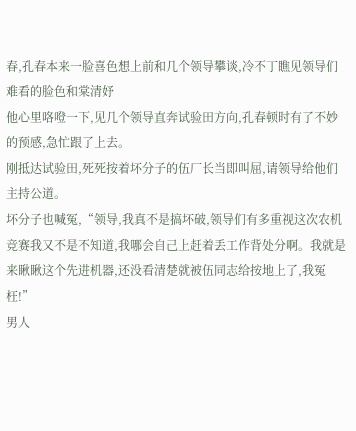春,孔春本来一脸喜色想上前和几个领导攀谈,冷不丁瞧见领导们难看的脸色和棠清妤
他心里咯噔一下,见几个领导直奔试验田方向,孔春顿时有了不妙的预感,急忙跟了上去。
刚抵达试验田,死死按着坏分子的伍厂长当即叫屈,请领导给他们主持公道。
坏分子也喊冤,“领导,我真不是搞坏破,领导们有多重视这次农机竞赛我又不是不知道,我哪会自己上赶着丢工作背处分啊。我就是来瞅瞅这个先进机器,还没看清楚就被伍同志给按地上了,我冤枉!”
男人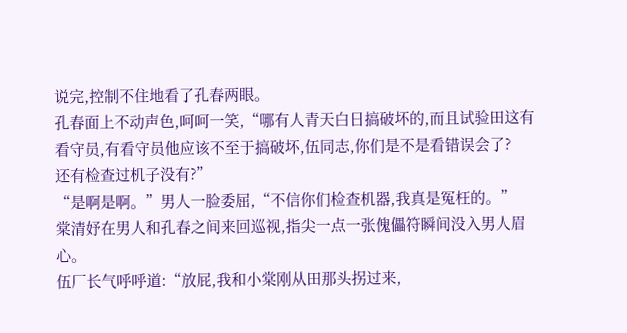说完,控制不住地看了孔春两眼。
孔春面上不动声色,呵呵一笑,“哪有人青天白日搞破坏的,而且试验田这有看守员,有看守员他应该不至于搞破坏,伍同志,你们是不是看错误会了?
还有检查过机子没有?”
“是啊是啊。”男人一脸委屈,“不信你们检查机器,我真是冤枉的。”
棠清妤在男人和孔春之间来回巡视,指尖一点一张傀儡符瞬间没入男人眉心。
伍厂长气呼呼道:“放屁,我和小棠刚从田那头拐过来,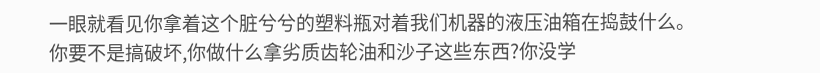一眼就看见你拿着这个脏兮兮的塑料瓶对着我们机器的液压油箱在捣鼓什么。
你要不是搞破坏,你做什么拿劣质齿轮油和沙子这些东西?你没学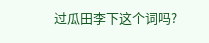过瓜田李下这个词吗?